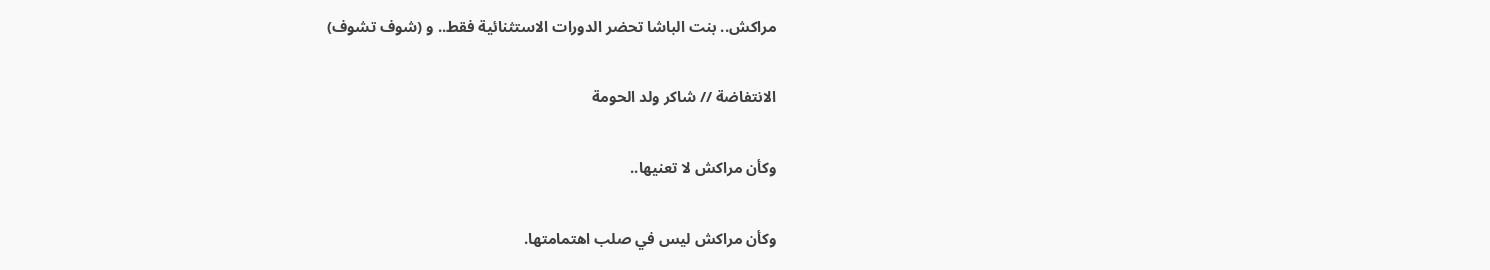مراكش.. بنت الباشا تحضر الدورات الاستثنائية فقط.. و (شوف تشوف)

الانتفاضة // شاكر ولد الحومة

وكأن مراكش لا تعنيها..

وكأن مراكش ليس في صلب اهتمامتها.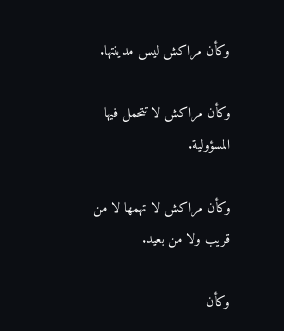وكأن مراكش ليس مدينتها.

وكأن مراكش لا تتحمل فيها المسؤولية.

وكأن مراكش لا تهمها لا من قريب ولا من بعيد.

وكأن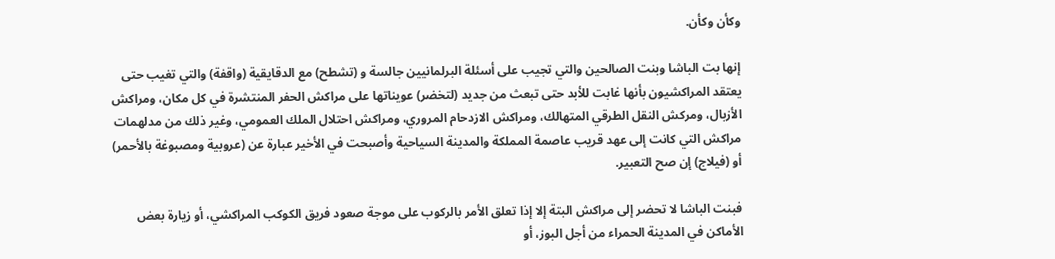وكأن وكأن.

إنها بت الباشا وبنت الصالحين والتي تجيب على أسئلة البرلمانيين جالسة و (تشطح) مع الدقايقية (واقفة) والتي تغيب حتى يعتقد المراكشيون بأنها غابت للأبد حتى تبعث من جديد (لتخضر) عويناتها على مراكش الحفر المنتشرة في كل مكان، ومراكش الأزبال، ومركش النقل الطرقي المتهالك، ومراكش الازدحام المروري، ومراكش احتلال الملك العمومي، وغير ذلك من مدلهمات مراكش التي كانت إلى عهد قريب عاصمة المملكة والمدينة السياحية وأصبحت في الأخير عبارة عن (عروبية ومصبوغة بالأحمر) أو (فيلاج) إن صح التعبير.

فبنت الباشا لا تحضر إلى مراكش البتة إلا إذا تعلق الأمر بالركوب على موجة صعود فريق الكوكب المراكشي، أو زيارة بعض الأماكن في المدينة الحمراء من أجل البوز، أو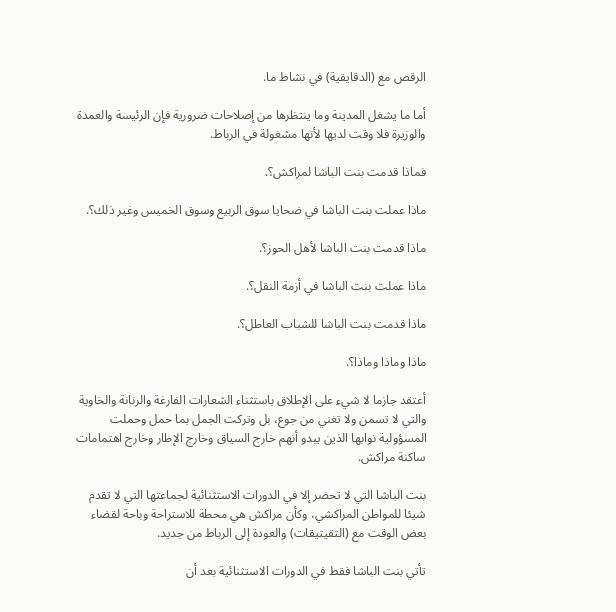الرقص مع (الدقايقية) في نشاط ما.

أما ما يشغل المدينة وما ينتظرها من إصلاحات ضرورية فإن الرئيسة والعمدة والوزيرة فلا وقت لديها لأنها مشغولة في الرباط.

فماذا قدمت بنت الباشا لمراكش؟.

ماذا عملت بنت الباشا في ضحايا سوق الربيع وسوق الخميس وغير ذلك؟.

ماذا قدمت بنت الباشا لأهل الحوز؟.

ماذا عملت بنت الباشا في أزمة النقل؟.

ماذا قدمت بنت الباشا للشباب العاطل؟.

ماذا وماذا وماذا؟.

أعتقد جازما لا شيء على الإطلاق باستثناء الشعارات الفارغة والرنانة والخاوية والتي لا تسمن ولا تغني من جوع، بل وتركت الجمل بما حمل وحملت المسؤولية نوابها الذين يبدو أنهم خارج السياق وخارج الإطار وخارج اهتمامات ساكنة مراكش.

بنت الباشا التي لا تحضر إلا في الدورات الاستثنائية لجماعتها التي لا تقدم شيئا للمواطن المراكشي، وكأن مراكش هي محطة للاستراحة وباحة لقضاء بعض الوقت مع (التقيتيقات) والعودة إلى الرباط من جديد.

تأتي بنت الباشا فقط في الدورات الاستثنائية بعد أن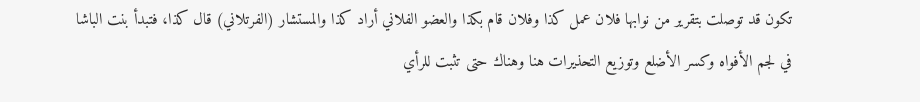تكون قد توصلت بتقرير من نوابها فلان عمل كذا وفلان قام بكذا والعضو الفلاني أراد كذا والمستشار (الفرتلاني) قال كذا، فتبدأ بنت الباشا في لجم الأفواه وكسر الأضلع وتوزيع التحذيرات هنا وهناك حتى تثبت للرأي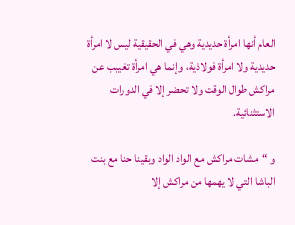العام أنها امرأة حديدية وهي في الحقيقية ليس لا امرأة حديدية ولا امرأة فولاذية، وإنما هي امرأة تغيبب عن مراكش طوال الوقت ولا تحضر إلا في الدورات الاستثنائية.

و “مشات مراكش مع الواد الواد وبقينا حنا مع بنت الباشا التي لا يهمها من مراكش إلا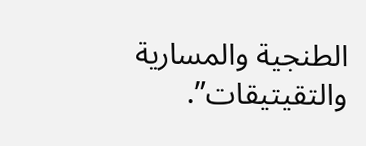الطنجية والمسارية والتقيتيقات”.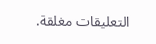التعليقات مغلقة.